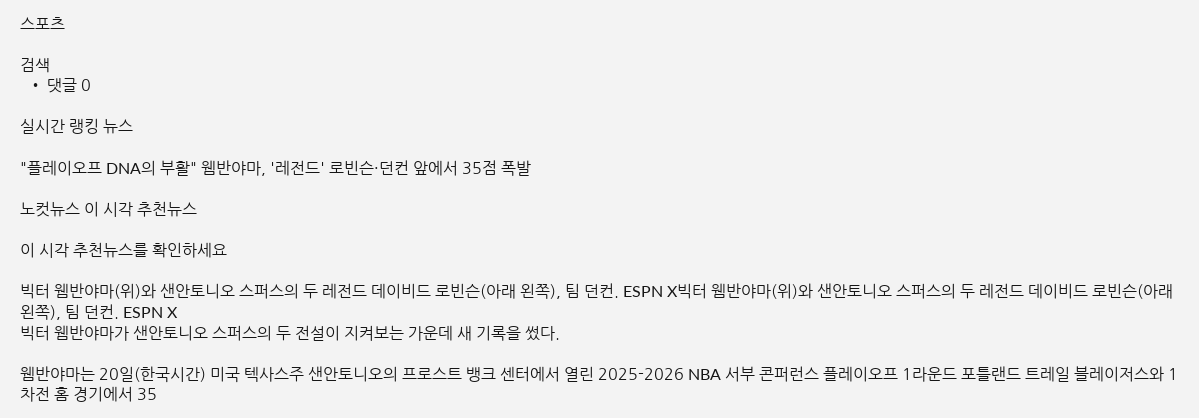스포츠

검색
  • 댓글 0

실시간 랭킹 뉴스

"플레이오프 DNA의 부활" 웸반야마, '레전드' 로빈슨·던컨 앞에서 35점 폭발

노컷뉴스 이 시각 추천뉴스

이 시각 추천뉴스를 확인하세요

빅터 웸반야마(위)와 샌안토니오 스퍼스의 두 레전드 데이비드 로빈슨(아래 왼쪽), 팀 던컨. ESPN X빅터 웸반야마(위)와 샌안토니오 스퍼스의 두 레전드 데이비드 로빈슨(아래 왼쪽), 팀 던컨. ESPN X
빅터 웸반야마가 샌안토니오 스퍼스의 두 전설이 지켜보는 가운데 새 기록을 썼다.

웸반야마는 20일(한국시간) 미국 텍사스주 샌안토니오의 프로스트 뱅크 센터에서 열린 2025-2026 NBA 서부 콘퍼런스 플레이오프 1라운드 포틀랜드 트레일 블레이저스와 1차전 홈 경기에서 35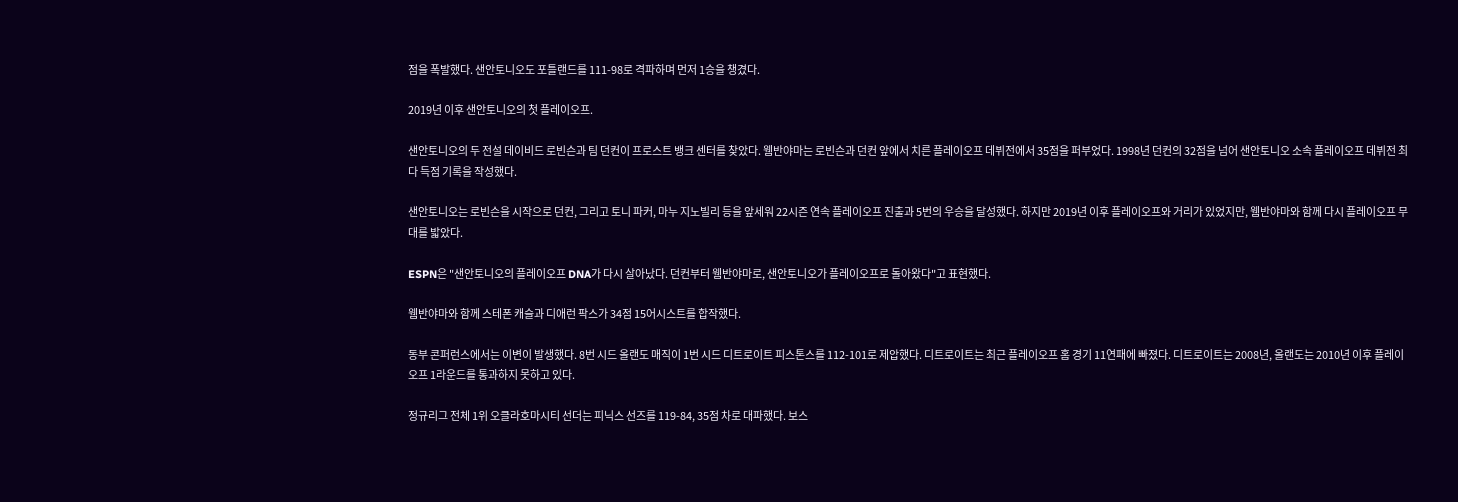점을 폭발했다. 샌안토니오도 포틀랜드를 111-98로 격파하며 먼저 1승을 챙겼다.

2019년 이후 샌안토니오의 첫 플레이오프.

샌안토니오의 두 전설 데이비드 로빈슨과 팀 던컨이 프로스트 뱅크 센터를 찾았다. 웸반야마는 로빈슨과 던컨 앞에서 치른 플레이오프 데뷔전에서 35점을 퍼부었다. 1998년 던컨의 32점을 넘어 샌안토니오 소속 플레이오프 데뷔전 최다 득점 기록을 작성했다.

샌안토니오는 로빈슨을 시작으로 던컨, 그리고 토니 파커, 마누 지노빌리 등을 앞세워 22시즌 연속 플레이오프 진출과 5번의 우승을 달성했다. 하지만 2019년 이후 플레이오프와 거리가 있었지만, 웸반야마와 함께 다시 플레이오프 무대를 밟았다.

ESPN은 "샌안토니오의 플레이오프 DNA가 다시 살아났다. 던컨부터 웸반야마로, 샌안토니오가 플레이오프로 돌아왔다"고 표현했다.

웸반야마와 함께 스테폰 캐슬과 디애런 팍스가 34점 15어시스트를 합작했다.

동부 콘퍼런스에서는 이변이 발생했다. 8번 시드 올랜도 매직이 1번 시드 디트로이트 피스톤스를 112-101로 제압했다. 디트로이트는 최근 플레이오프 홈 경기 11연패에 빠졌다. 디트로이트는 2008년, 올랜도는 2010년 이후 플레이오프 1라운드를 통과하지 못하고 있다.

정규리그 전체 1위 오클라호마시티 선더는 피닉스 선즈를 119-84, 35점 차로 대파했다. 보스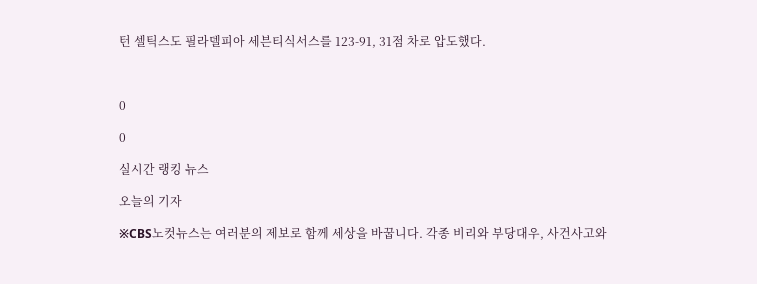턴 셀틱스도 필라델피아 세븐티식서스를 123-91, 31점 차로 압도했다.



0

0

실시간 랭킹 뉴스

오늘의 기자

※CBS노컷뉴스는 여러분의 제보로 함께 세상을 바꿉니다. 각종 비리와 부당대우, 사건사고와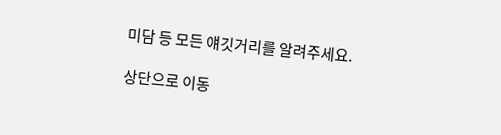미담 등 모든 얘깃거리를 알려주세요.

상단으로 이동